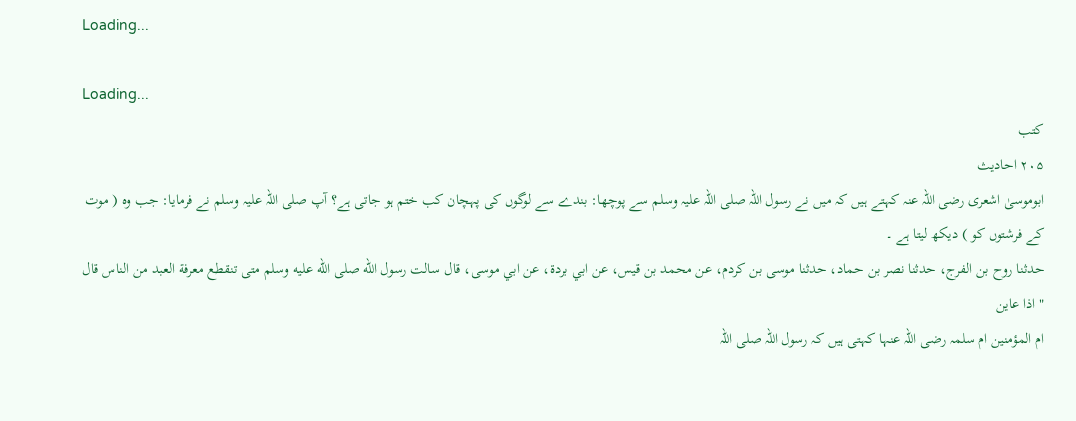Loading...

Loading...
کتب
۲۰۵ احادیث
ابوموسیٰ اشعری رضی اللہ عنہ کہتے ہیں کہ میں نے رسول اللہ صلی اللہ علیہ وسلم سے پوچھا: بندے سے لوگوں کی پہچان کب ختم ہو جاتی ہے؟ آپ صلی اللہ علیہ وسلم نے فرمایا: جب وہ ( موت کے فرشتوں کو ) دیکھ لیتا ہے ۔
حدثنا روح بن الفرج، حدثنا نصر بن حماد، حدثنا موسى بن كردم، عن محمد بن قيس، عن ابي بردة، عن ابي موسى، قال سالت رسول الله صلى الله عليه وسلم متى تنقطع معرفة العبد من الناس قال " اذا عاين
ام المؤمنین ام سلمہ رضی اللہ عنہا کہتی ہیں کہ رسول اللہ صلی اللہ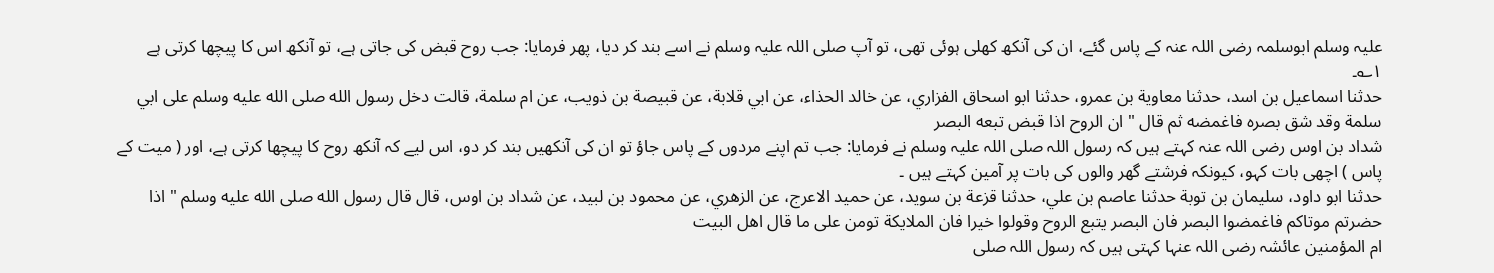علیہ وسلم ابوسلمہ رضی اللہ عنہ کے پاس گئے، ان کی آنکھ کھلی ہوئی تھی، تو آپ صلی اللہ علیہ وسلم نے اسے بند کر دیا، پھر فرمایا: جب روح قبض کی جاتی ہے، تو آنکھ اس کا پیچھا کرتی ہے ۱؎۔
حدثنا اسماعيل بن اسد، حدثنا معاوية بن عمرو، حدثنا ابو اسحاق الفزاري، عن خالد الحذاء، عن ابي قلابة، عن قبيصة بن ذويب، عن ام سلمة، قالت دخل رسول الله صلى الله عليه وسلم على ابي سلمة وقد شق بصره فاغمضه ثم قال " ان الروح اذا قبض تبعه البصر
شداد بن اوس رضی اللہ عنہ کہتے ہیں کہ رسول اللہ صلی اللہ علیہ وسلم نے فرمایا: جب تم اپنے مردوں کے پاس جاؤ تو ان کی آنکھیں بند کر دو، اس لیے کہ آنکھ روح کا پیچھا کرتی ہے، اور ( میت کے پاس ) اچھی بات کہو، کیونکہ فرشتے گھر والوں کی بات پر آمین کہتے ہیں ۔
حدثنا ابو داود، سليمان بن توبة حدثنا عاصم بن علي، حدثنا قزعة بن سويد، عن حميد الاعرج، عن الزهري، عن محمود بن لبيد، عن شداد بن اوس، قال قال رسول الله صلى الله عليه وسلم " اذا حضرتم موتاكم فاغمضوا البصر فان البصر يتبع الروح وقولوا خيرا فان الملايكة تومن على ما قال اهل البيت
ام المؤمنین عائشہ رضی اللہ عنہا کہتی ہیں کہ رسول اللہ صلی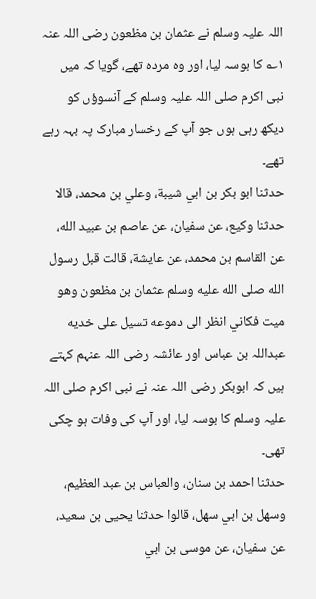اللہ علیہ وسلم نے عثمان بن مظعون رضی اللہ عنہ ۱؎ کا بوسہ لیا، اور وہ مردہ تھے، گویا کہ میں نبی اکرم صلی اللہ علیہ وسلم کے آنسوؤں کو دیکھ رہی ہوں جو آپ کے رخسار مبارک پہ بہہ رہے تھے۔
حدثنا ابو بكر بن ابي شيبة، وعلي بن محمد، قالا حدثنا وكيع، عن سفيان، عن عاصم بن عبيد الله، عن القاسم بن محمد، عن عايشة، قالت قبل رسول الله صلى الله عليه وسلم عثمان بن مظعون وهو ميت فكاني انظر الى دموعه تسيل على خديه
عبداللہ بن عباس اور عائشہ رضی اللہ عنہم کہتے ہیں کہ ابوبکر رضی اللہ عنہ نے نبی اکرم صلی اللہ علیہ وسلم کا بوسہ لیا، اور آپ کی وفات ہو چکی تھی۔
حدثنا احمد بن سنان، والعباس بن عبد العظيم، وسهل بن ابي سهل، قالوا حدثنا يحيى بن سعيد، عن سفيان، عن موسى بن ابي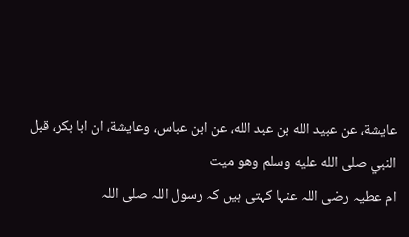عايشة، عن عبيد الله بن عبد الله، عن ابن عباس، وعايشة، ان ابا بكر، قبل النبي صلى الله عليه وسلم وهو ميت
ام عطیہ رضی اللہ عنہا کہتی ہیں کہ رسول اللہ صلی اللہ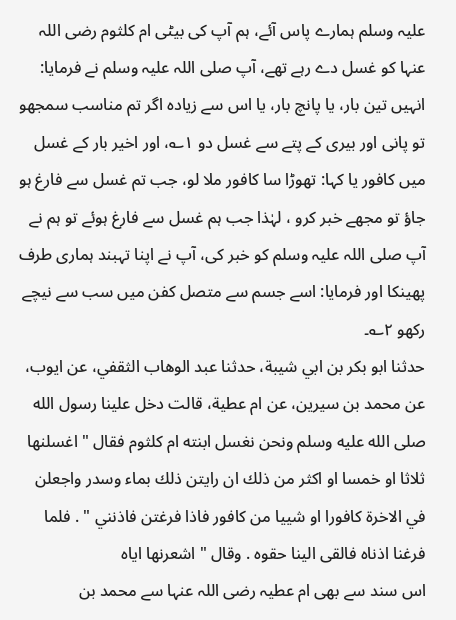علیہ وسلم ہمارے پاس آئے، ہم آپ کی بیٹی ام کلثوم رضی اللہ عنہا کو غسل دے رہے تھے، آپ صلی اللہ علیہ وسلم نے فرمایا: انہیں تین بار، یا پانچ بار، یا اس سے زیادہ اگر تم مناسب سمجھو تو پانی اور بیری کے پتے سے غسل دو ۱؎، اور اخیر بار کے غسل میں کافور یا کہا: تھوڑا سا کافور ملا لو، جب تم غسل سے فارغ ہو جاؤ تو مجھے خبر کرو ، لہٰذا جب ہم غسل سے فارغ ہوئے تو ہم نے آپ صلی اللہ علیہ وسلم کو خبر کی، آپ نے اپنا تہبند ہماری طرف پھینکا اور فرمایا: اسے جسم سے متصل کفن میں سب سے نیچے رکھو ۲؎۔
حدثنا ابو بكر بن ابي شيبة، حدثنا عبد الوهاب الثقفي، عن ايوب، عن محمد بن سيرين، عن ام عطية، قالت دخل علينا رسول الله صلى الله عليه وسلم ونحن نغسل ابنته ام كلثوم فقال " اغسلنها ثلاثا او خمسا او اكثر من ذلك ان رايتن ذلك بماء وسدر واجعلن في الاخرة كافورا او شييا من كافور فاذا فرغتن فاذنني " . فلما فرغنا اذناه فالقى الينا حقوه . وقال " اشعرنها اياه
اس سند سے بھی ام عطیہ رضی اللہ عنہا سے محمد بن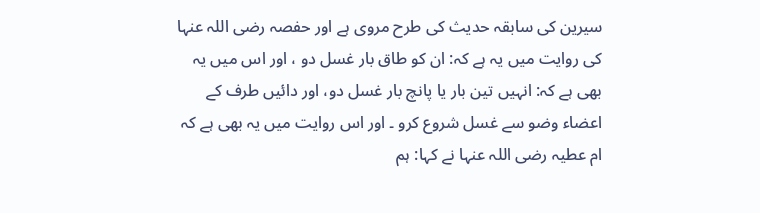سیرین کی سابقہ حدیث کی طرح مروی ہے اور حفصہ رضی اللہ عنہا کی روایت میں یہ ہے کہ: ان کو طاق بار غسل دو ، اور اس میں یہ بھی ہے کہ: انہیں تین بار یا پانچ بار غسل دو، اور دائیں طرف کے اعضاء وضو سے غسل شروع کرو ۔ اور اس روایت میں یہ بھی ہے کہ ام عطیہ رضی اللہ عنہا نے کہا: ہم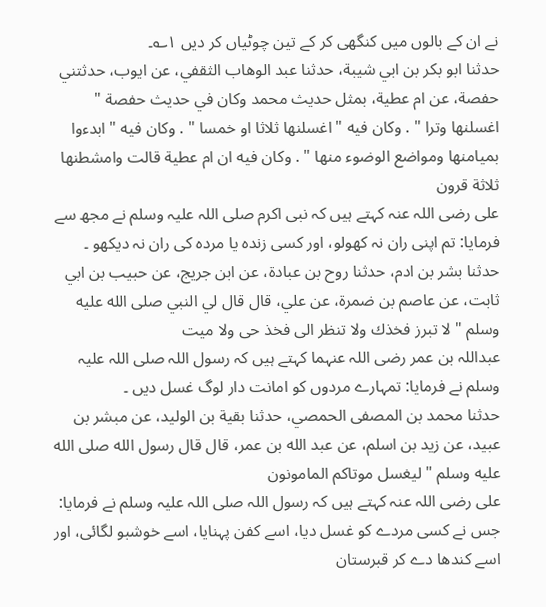نے ان کے بالوں میں کنگھی کر کے تین چوٹیاں کر دیں ۱؎۔
حدثنا ابو بكر بن ابي شيبة، حدثنا عبد الوهاب الثقفي، عن ايوب، حدثتني حفصة، عن ام عطية، بمثل حديث محمد وكان في حديث حفصة " اغسلنها وترا " . وكان فيه " اغسلنها ثلاثا او خمسا " . وكان فيه " ابدءوا بميامنها ومواضع الوضوء منها " . وكان فيه ان ام عطية قالت وامشطنها ثلاثة قرون
علی رضی اللہ عنہ کہتے ہیں کہ نبی اکرم صلی اللہ علیہ وسلم نے مجھ سے فرمایا: تم اپنی ران نہ کھولو، اور کسی زندہ یا مردہ کی ران نہ دیکھو ۔
حدثنا بشر بن ادم، حدثنا روح بن عبادة، عن ابن جريج، عن حبيب بن ابي ثابت، عن عاصم بن ضمرة، عن علي، قال قال لي النبي صلى الله عليه وسلم " لا تبرز فخذك ولا تنظر الى فخذ حى ولا ميت
عبداللہ بن عمر رضی اللہ عنہما کہتے ہیں کہ رسول اللہ صلی اللہ علیہ وسلم نے فرمایا: تمہارے مردوں کو امانت دار لوگ غسل دیں ۔
حدثنا محمد بن المصفى الحمصي، حدثنا بقية بن الوليد، عن مبشر بن عبيد، عن زيد بن اسلم، عن عبد الله بن عمر، قال قال رسول الله صلى الله عليه وسلم " ليغسل موتاكم المامونون
علی رضی اللہ عنہ کہتے ہیں کہ رسول اللہ صلی اللہ علیہ وسلم نے فرمایا: جس نے کسی مردے کو غسل دیا، اسے کفن پہنایا، اسے خوشبو لگائی، اور اسے کندھا دے کر قبرستان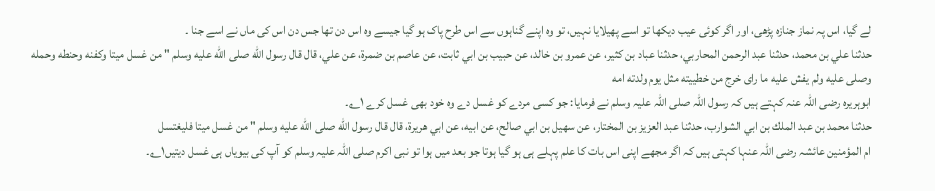لے گیا، اس پہ نماز جنازہ پڑھی، اور اگر کوئی عیب دیکھا تو اسے پھیلایا نہیں، تو وہ اپنے گناہوں سے اس طرح پاک ہو گیا جیسے وہ اس دن تھا جس دن اس کی ماں نے اسے جنا ۔
حدثنا علي بن محمد، حدثنا عبد الرحمن المحاربي، حدثنا عباد بن كثير، عن عمرو بن خالد، عن حبيب بن ابي ثابت، عن عاصم بن ضمرة، عن علي، قال قال رسول الله صلى الله عليه وسلم " من غسل ميتا وكفنه وحنطه وحمله وصلى عليه ولم يفش عليه ما راى خرج من خطييته مثل يوم ولدته امه
ابوہریرہ رضی اللہ عنہ کہتے ہیں کہ رسول اللہ صلی اللہ علیہ وسلم نے فرمایا: جو کسی مردے کو غسل دے وہ خود بھی غسل کرے ۱؎۔
حدثنا محمد بن عبد الملك بن ابي الشوارب، حدثنا عبد العزيز بن المختار، عن سهيل بن ابي صالح، عن ابيه، عن ابي هريرة، قال قال رسول الله صلى الله عليه وسلم " من غسل ميتا فليغتسل
ام المؤمنین عائشہ رضی اللہ عنہا کہتی ہیں کہ اگر مجھے اپنی اس بات کا علم پہلے ہی ہو گیا ہوتا جو بعد میں ہوا تو نبی اکرم صلی اللہ علیہ وسلم کو آپ کی بیویاں ہی غسل دیتیں۱؎۔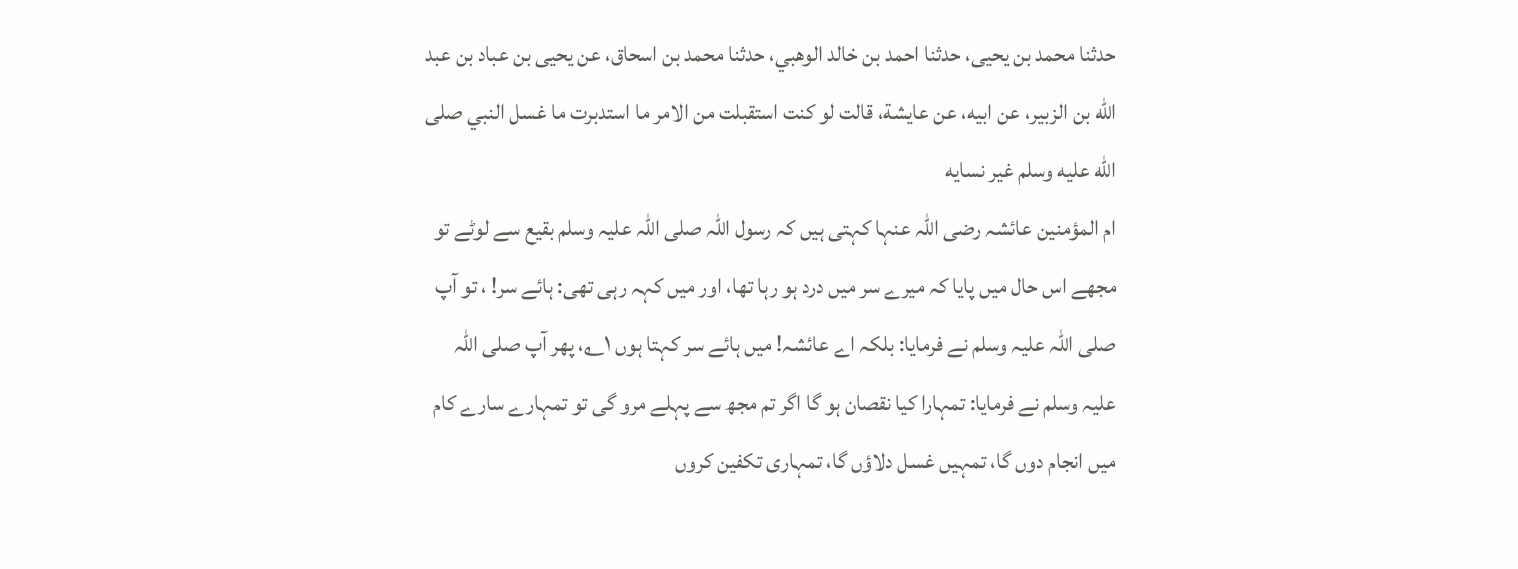حدثنا محمد بن يحيى، حدثنا احمد بن خالد الوهبي، حدثنا محمد بن اسحاق، عن يحيى بن عباد بن عبد الله بن الزبير، عن ابيه، عن عايشة، قالت لو كنت استقبلت من الامر ما استدبرت ما غسل النبي صلى الله عليه وسلم غير نسايه
ام المؤمنین عائشہ رضی اللہ عنہا کہتی ہیں کہ رسول اللہ صلی اللہ علیہ وسلم بقیع سے لوٹے تو مجھے اس حال میں پایا کہ میرے سر میں درد ہو رہا تھا، اور میں کہہ رہی تھی: ہائے سر! ، تو آپ صلی اللہ علیہ وسلم نے فرمایا: بلکہ اے عائشہ! میں ہائے سر کہتا ہوں ۱؎، پھر آپ صلی اللہ علیہ وسلم نے فرمایا: تمہارا کیا نقصان ہو گا اگر تم مجھ سے پہلے مرو گی تو تمہارے سارے کام میں انجام دوں گا، تمہیں غسل دلاؤں گا، تمہاری تکفین کروں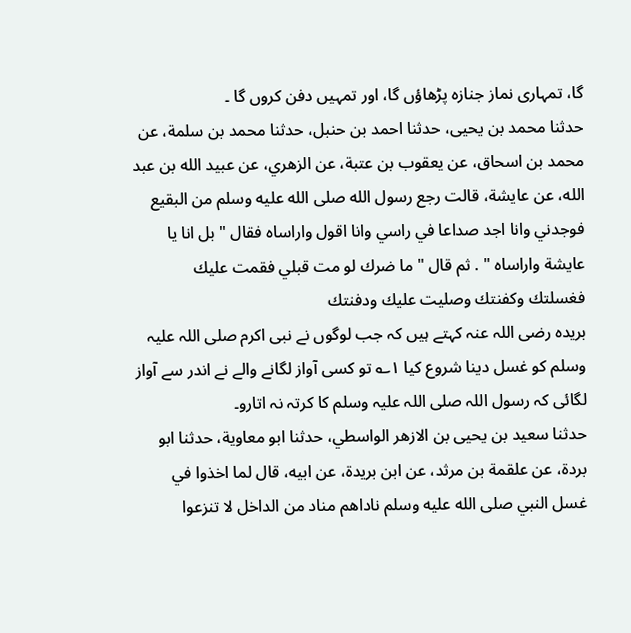گا، تمہاری نماز جنازہ پڑھاؤں گا، اور تمہیں دفن کروں گا ۔
حدثنا محمد بن يحيى، حدثنا احمد بن حنبل، حدثنا محمد بن سلمة، عن محمد بن اسحاق، عن يعقوب بن عتبة، عن الزهري، عن عبيد الله بن عبد الله، عن عايشة، قالت رجع رسول الله صلى الله عليه وسلم من البقيع فوجدني وانا اجد صداعا في راسي وانا اقول واراساه فقال " بل انا يا عايشة واراساه " . ثم قال " ما ضرك لو مت قبلي فقمت عليك فغسلتك وكفنتك وصليت عليك ودفنتك
بریدہ رضی اللہ عنہ کہتے ہیں کہ جب لوگوں نے نبی اکرم صلی اللہ علیہ وسلم کو غسل دینا شروع کیا ۱؎ تو کسی آواز لگانے والے نے اندر سے آواز لگائی کہ رسول اللہ صلی اللہ علیہ وسلم کا کرتہ نہ اتارو۔
حدثنا سعيد بن يحيى بن الازهر الواسطي، حدثنا ابو معاوية، حدثنا ابو بردة، عن علقمة بن مرثد، عن ابن بريدة، عن ابيه، قال لما اخذوا في غسل النبي صلى الله عليه وسلم ناداهم مناد من الداخل لا تنزعوا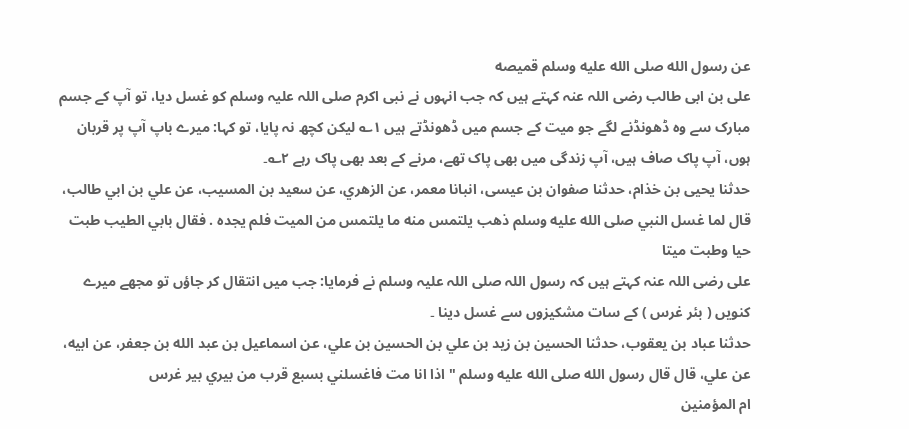عن رسول الله صلى الله عليه وسلم قميصه
علی بن ابی طالب رضی اللہ عنہ کہتے ہیں کہ جب انہوں نے نبی اکرم صلی اللہ علیہ وسلم کو غسل دیا، تو آپ کے جسم مبارک سے وہ ڈھونڈنے لگے جو میت کے جسم میں ڈھونڈتے ہیں ۱؎ لیکن کچھ نہ پایا، تو کہا: میرے باپ آپ پر قربان ہوں، آپ پاک صاف ہیں، آپ زندگی میں بھی پاک تھے، مرنے کے بعد بھی پاک رہے ۲؎۔
حدثنا يحيى بن خذام، حدثنا صفوان بن عيسى، انبانا معمر، عن الزهري، عن سعيد بن المسيب، عن علي بن ابي طالب، قال لما غسل النبي صلى الله عليه وسلم ذهب يلتمس منه ما يلتمس من الميت فلم يجده . فقال بابي الطيب طبت حيا وطبت ميتا
علی رضی اللہ عنہ کہتے ہیں کہ رسول اللہ صلی اللہ علیہ وسلم نے فرمایا: جب میں انتقال کر جاؤں تو مجھے میرے کنویں ( بئر غرس ) کے سات مشکیزوں سے غسل دینا ۔
حدثنا عباد بن يعقوب، حدثنا الحسين بن زيد بن علي بن الحسين بن علي، عن اسماعيل بن عبد الله بن جعفر، عن ابيه، عن علي، قال قال رسول الله صلى الله عليه وسلم " اذا انا مت فاغسلني بسبع قرب من بيري بير غرس
ام المؤمنین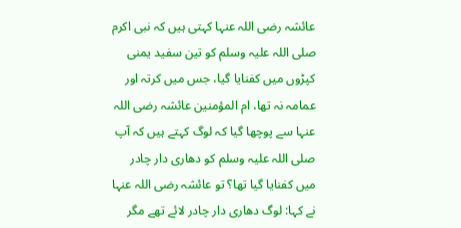عائشہ رضی اللہ عنہا کہتی ہیں کہ نبی اکرم صلی اللہ علیہ وسلم کو تین سفید یمنی کپڑوں میں کفنایا گیا، جس میں کرتہ اور عمامہ نہ تھا، ام المؤمنین عائشہ رضی اللہ عنہا سے پوچھا گیا کہ لوگ کہتے ہیں کہ آپ صلی اللہ علیہ وسلم کو دھاری دار چادر میں کفنایا گیا تھا؟ تو عائشہ رضی اللہ عنہا نے کہا: لوگ دھاری دار چادر لائے تھے مگر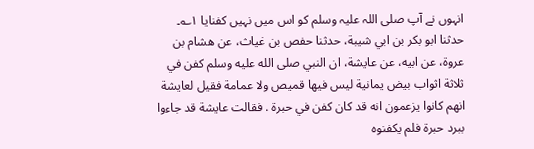انہوں نے آپ صلی اللہ علیہ وسلم کو اس میں نہیں کفنایا ۱؎۔
حدثنا ابو بكر بن ابي شيبة، حدثنا حفص بن غياث، عن هشام بن عروة، عن ابيه، عن عايشة، ان النبي صلى الله عليه وسلم كفن في ثلاثة اثواب بيض يمانية ليس فيها قميص ولا عمامة فقيل لعايشة انهم كانوا يزعمون انه قد كان كفن في حبرة . فقالت عايشة قد جاءوا ببرد حبرة فلم يكفنوه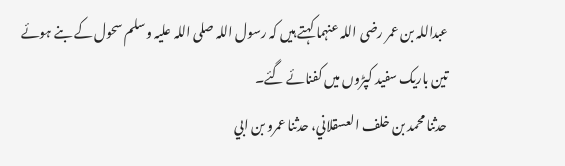عبداللہ بن عمر رضی اللہ عنہما کہتے ہیں کہ رسول اللہ صلی اللہ علیہ وسلم سحول کے بنے ہوئے تین باریک سفید کپڑوں میں کفنائے گئے۔
حدثنا محمد بن خلف العسقلاني، حدثنا عمرو بن ابي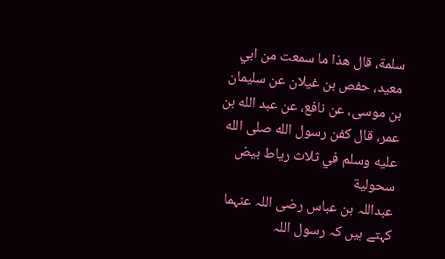سلمة، قال هذا ما سمعت من ابي معيد، حفص بن غيلان عن سليمان بن موسى، عن نافع، عن عبد الله بن عمر، قال كفن رسول الله صلى الله عليه وسلم في ثلاث رياط بيض سحولية
عبداللہ بن عباس رضی اللہ عنہما کہتے ہیں کہ رسول اللہ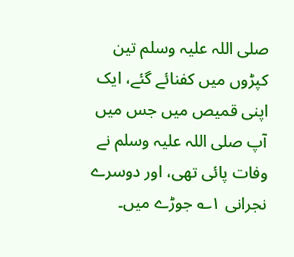صلی اللہ علیہ وسلم تین کپڑوں میں کفنائے گئے، ایک اپنی قمیص میں جس میں آپ صلی اللہ علیہ وسلم نے وفات پائی تھی، اور دوسرے نجرانی ۱؎ جوڑے میں۔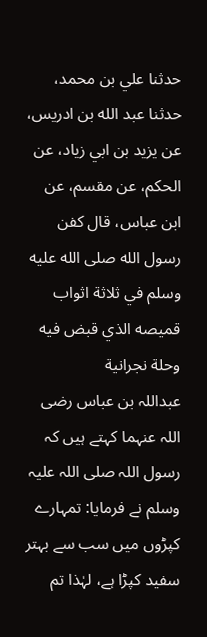حدثنا علي بن محمد، حدثنا عبد الله بن ادريس، عن يزيد بن ابي زياد، عن الحكم، عن مقسم، عن ابن عباس، قال كفن رسول الله صلى الله عليه وسلم في ثلاثة اثواب قميصه الذي قبض فيه وحلة نجرانية
عبداللہ بن عباس رضی اللہ عنہما کہتے ہیں کہ رسول اللہ صلی اللہ علیہ وسلم نے فرمایا: تمہارے کپڑوں میں سب سے بہتر سفید کپڑا ہے، لہٰذا تم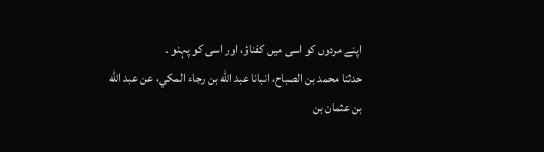اپنے مردوں کو اسی میں کفناؤ، اور اسی کو پہنو ۔
حدثنا محمد بن الصباح، انبانا عبد الله بن رجاء المكي، عن عبد الله بن عثمان بن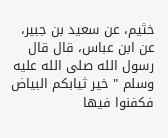خثيم، عن سعيد بن جبير، عن ابن عباس، قال قال رسول الله صلى الله عليه وسلم " خير ثيابكم البياض فكفنوا فيها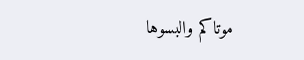موتاكم والبسوها